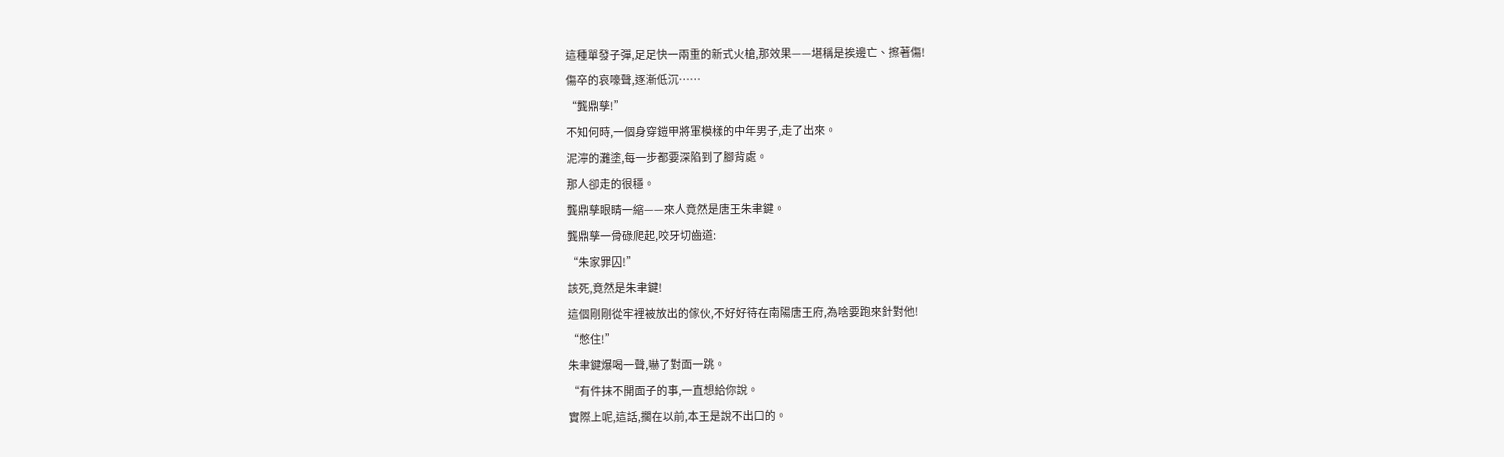這種單發子彈,足足快一兩重的新式火槍,那效果——堪稱是挨邊亡、擦著傷!
傷卒的哀嚎聲,逐漸低沉……
“龔鼎孳!”
不知何時,一個身穿鎧甲將軍模樣的中年男子,走了出來。
泥濘的灘塗,每一步都要深陷到了腳背處。
那人卻走的很穩。
龔鼎孳眼睛一縮——來人竟然是唐王朱聿鍵。
龔鼎孳一骨碌爬起,咬牙切齒道:
“朱家罪囚!”
該死,竟然是朱聿鍵!
這個剛剛從牢裡被放出的傢伙,不好好待在南陽唐王府,為啥要跑來針對他!
“憋住!”
朱聿鍵爆喝一聲,嚇了對面一跳。
“有件抹不開面子的事,一直想給你說。
實際上呢,這話,擱在以前,本王是說不出口的。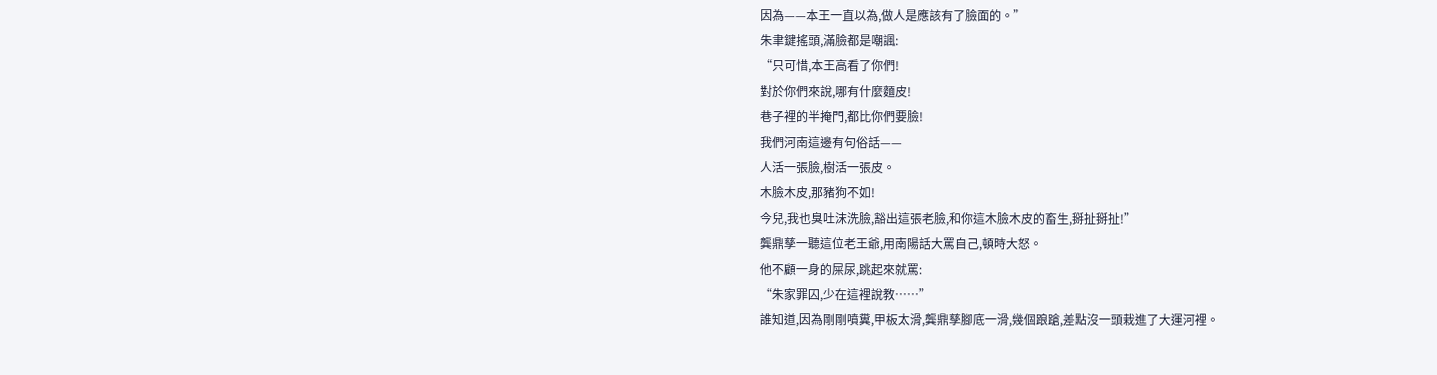因為——本王一直以為,做人是應該有了臉面的。”
朱聿鍵搖頭,滿臉都是嘲諷:
“只可惜,本王高看了你們!
對於你們來說,哪有什麼麵皮!
巷子裡的半掩門,都比你們要臉!
我們河南這邊有句俗話——
人活一張臉,樹活一張皮。
木臉木皮,那豬狗不如!
今兒,我也臭吐沫洗臉,豁出這張老臉,和你這木臉木皮的畜生,掰扯掰扯!”
龔鼎孳一聽這位老王爺,用南陽話大罵自己,頓時大怒。
他不顧一身的屎尿,跳起來就罵:
“朱家罪囚,少在這裡說教……”
誰知道,因為剛剛噴糞,甲板太滑,龔鼎孳腳底一滑,幾個踉蹌,差點沒一頭栽進了大運河裡。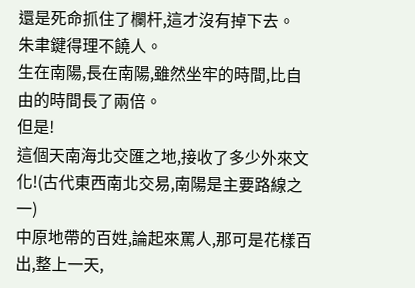還是死命抓住了欄杆,這才沒有掉下去。
朱聿鍵得理不饒人。
生在南陽,長在南陽,雖然坐牢的時間,比自由的時間長了兩倍。
但是!
這個天南海北交匯之地,接收了多少外來文化!(古代東西南北交易,南陽是主要路線之一)
中原地帶的百姓,論起來罵人,那可是花樣百出,整上一天,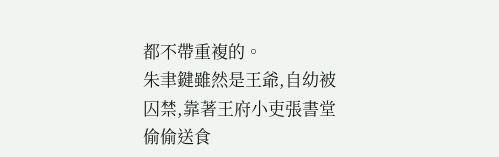都不帶重複的。
朱聿鍵雖然是王爺,自幼被囚禁,靠著王府小吏張書堂偷偷送食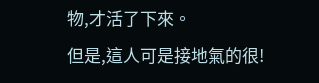物,才活了下來。
但是,這人可是接地氣的很!